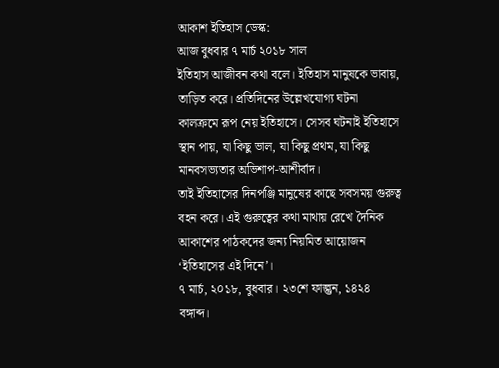আকাশ ইতিহাস ডেস্ক:
আজ বুধবার ৭ মার্চ ২০১৮ সাল
ইতিহাস আজীবন কথা বলে। ইতিহাস মানুষকে ভাবায়, তাড়িত করে। প্রতিদিনের উল্লেখযোগ্য ঘটনা কালক্রমে রূপ নেয় ইতিহাসে। সেসব ঘটনাই ইতিহাসে স্থান পায়, যা কিছু ভাল, যা কিছু প্রথম, যা কিছু মানবসভ্যতার অভিশাপ-আশীর্বাদ।
তাই ইতিহাসের দিনপঞ্জি মানুষের কাছে সবসময় গুরুত্ব বহন করে। এই গুরুত্বের কথা মাথায় রেখে দৈনিক আকাশের পাঠকদের জন্য নিয়মিত আয়োজন ‘ইতিহাসের এই দিনে’।
৭ মার্চ, ২০১৮, বুধবার। ২৩শে ফাল্গুন, ১৪২৪ বঙ্গাব্দ।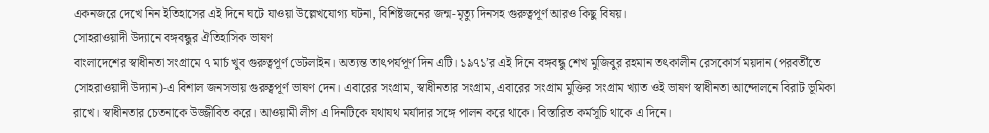একনজরে দেখে নিন ইতিহাসের এই দিনে ঘটে যাওয়া উল্লেখযোগ্য ঘটনা, বিশিষ্টজনের জন্ম-মৃত্যু দিনসহ গুরুত্বপূর্ণ আরও কিছু বিষয়।
সোহরাওয়াদী উদ্যানে বঙ্গবন্ধুর ঐতিহাসিক ভাষণ
বাংলাদেশের স্বাধীনতা সংগ্রামে ৭ মার্চ খুব গুরুত্বপূর্ণ ডেটলাইন। অত্যন্ত তাৎপর্যপূর্ণ দিন এটি। ১৯৭১’র এই দিনে বঙ্গবন্ধু শেখ মুজিবুর রহমান তৎকালীন রেসকোর্স ময়দান (পরবর্তীতে সোহরাওয়াদী উদ্যান)-এ বিশাল জনসভায় গুরুত্বপূর্ণ ভাষণ দেন। এবারের সংগ্রাম, স্বাধীনতার সংগ্রাম, এবারের সংগ্রাম মুক্তির সংগ্রাম খ্যাত ওই ভাষণ স্বাধীনতা আন্দোলনে বিরাট ভূমিকা রাখে। স্বাধীনতার চেতনাকে উজ্জীবিত করে। আওয়ামী লীগ এ দিনটিকে যথাযথ মর্যাদার সঙ্গে পালন করে থাকে। বিস্তারিত কর্মসূচি থাকে এ দিনে।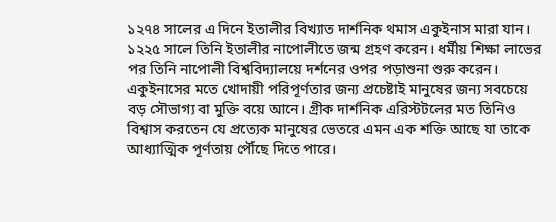১২৭৪ সালের এ দিনে ইতালীর বিখ্যাত দার্শনিক থমাস একুইনাস মারা যান। ১২২৫ সালে তিনি ইতালীর নাপোলীতে জন্ম গ্রহণ করেন। ধর্মীয় শিক্ষা লাভের পর তিনি নাপোলী বিশ্ববিদ্যালয়ে দর্শনের ওপর পড়াশুনা শুরু করেন। একুইনাসের মতে খোদায়ী পরিপূর্ণতার জন্য প্রচেষ্টাই মানুষের জন্য সবচেয়ে বড় সৌভাগ্য বা মুক্তি বয়ে আনে। গ্রীক দার্শনিক এরিস্টটলের মত তিনিও বিশ্বাস করতেন যে প্রত্যেক মানুষের ভেতরে এমন এক শক্তি আছে যা তাকে আধ্যাত্মিক পূর্ণতায় পৌঁছে দিতে পারে।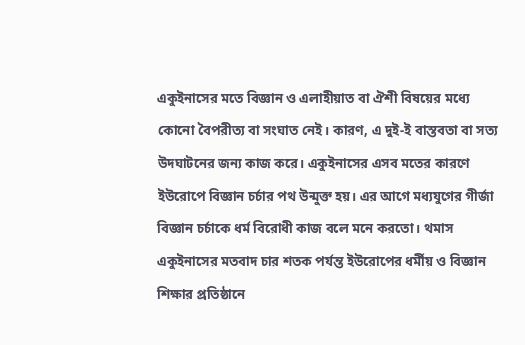একুইনাসের মতে বিজ্ঞান ও এলাহীয়াত বা ঐশী বিষয়ের মধ্যে কোনো বৈপরীত্য বা সংঘাত নেই। কারণ, এ দুই-ই বাস্তবতা বা সত্য উদঘাটনের জন্য কাজ করে। একুইনাসের এসব মতের কারণে ইউরোপে বিজ্ঞান চর্চার পথ উন্মুক্ত হয়। এর আগে মধ্যযুগের গীর্জা বিজ্ঞান চর্চাকে ধর্ম বিরোধী কাজ বলে মনে করতো। থমাস একুইনাসের মতবাদ চার শতক পর্যন্ত ইউরোপের ধর্মীয় ও বিজ্ঞান শিক্ষার প্রতিষ্ঠানে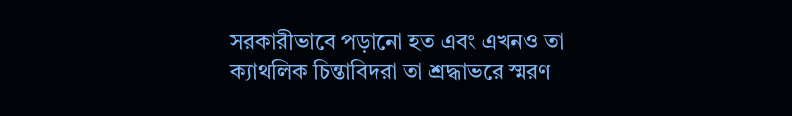সরকারীভাবে পড়ানো হত এবং এখনও তা ক্যাথলিক চিন্তাবিদরা তা শ্রদ্ধাভরে স্মরণ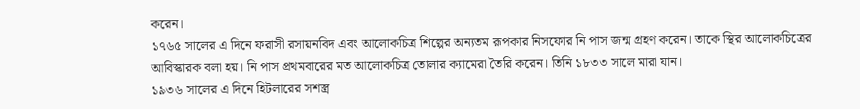করেন।
১৭৬৫ সালের এ দিনে ফরাসী রসায়নবিদ এবং আলোকচিত্র শিল্পের অন্যতম রূপকার নিসফোর নি পাস জন্ম গ্রহণ করেন। তাকে স্থির আলোকচিত্রের আবিস্কারক বলা হয়। নি পাস প্রথমবারের মত আলোকচিত্র তোলার ক্যামেরা তৈরি করেন। তিনি ১৮৩৩ সালে মারা যান।
১৯৩৬ সালের এ দিনে হিটলারের সশস্ত্র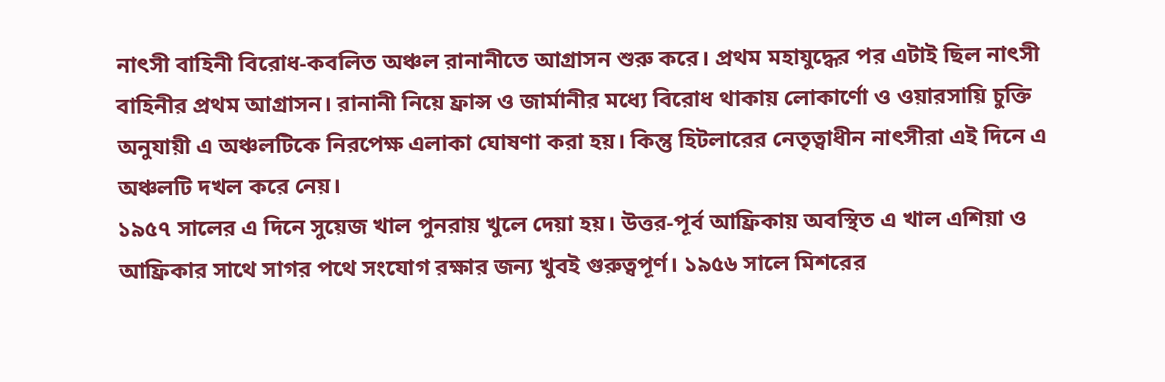নাৎসী বাহিনী বিরোধ-কবলিত অঞ্চল রানানীতে আগ্রাসন শুরু করে। প্রথম মহাযুদ্ধের পর এটাই ছিল নাৎসী বাহিনীর প্রথম আগ্রাসন। রানানী নিয়ে ফ্রান্স ও জার্মানীর মধ্যে বিরোধ থাকায় লোকার্ণো ও ওয়ারসায়ি চুক্তি অনুযায়ী এ অঞ্চলটিকে নিরপেক্ষ এলাকা ঘোষণা করা হয়। কিন্তু হিটলারের নেতৃত্বাধীন নাৎসীরা এই দিনে এ অঞ্চলটি দখল করে নেয়।
১৯৫৭ সালের এ দিনে সুয়েজ খাল পুনরায় খুলে দেয়া হয়। উত্তর-পূর্ব আফ্রিকায় অবস্থিত এ খাল এশিয়া ও আফ্রিকার সাথে সাগর পথে সংযোগ রক্ষার জন্য খুবই গুরুত্বপূর্ণ। ১৯৫৬ সালে মিশরের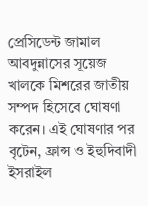প্রেসিডেন্ট জামাল আবদুন্নাসের সূয়েজ খালকে মিশরের জাতীয় সম্পদ হিসেবে ঘোষণা করেন। এই ঘোষণার পর বৃটেন, ফ্রান্স ও ইহুদিবাদী ইসরাইল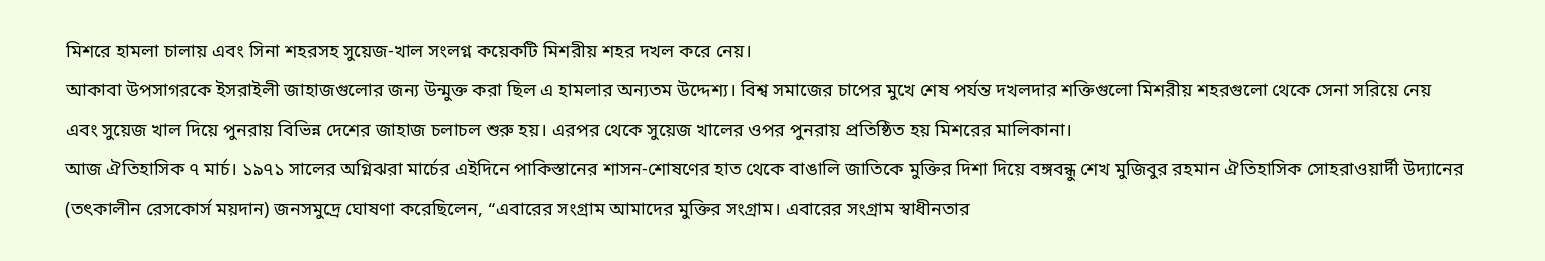মিশরে হামলা চালায় এবং সিনা শহরসহ সুয়েজ-খাল সংলগ্ন কয়েকটি মিশরীয় শহর দখল করে নেয়।
আকাবা উপসাগরকে ইসরাইলী জাহাজগুলোর জন্য উন্মুক্ত করা ছিল এ হামলার অন্যতম উদ্দেশ্য। বিশ্ব সমাজের চাপের মুখে শেষ পর্যন্ত দখলদার শক্তিগুলো মিশরীয় শহরগুলো থেকে সেনা সরিয়ে নেয় এবং সুয়েজ খাল দিয়ে পুনরায় বিভিন্ন দেশের জাহাজ চলাচল শুরু হয়। এরপর থেকে সুয়েজ খালের ওপর পুনরায় প্রতিষ্ঠিত হয় মিশরের মালিকানা।
আজ ঐতিহাসিক ৭ মার্চ। ১৯৭১ সালের অগ্নিঝরা মার্চের এইদিনে পাকিস্তানের শাসন-শোষণের হাত থেকে বাঙালি জাতিকে মুক্তির দিশা দিয়ে বঙ্গবন্ধু শেখ মুজিবুর রহমান ঐতিহাসিক সোহরাওয়ার্দী উদ্যানের (তৎকালীন রেসকোর্স ময়দান) জনসমুদ্রে ঘোষণা করেছিলেন, “এবারের সংগ্রাম আমাদের মুক্তির সংগ্রাম। এবারের সংগ্রাম স্বাধীনতার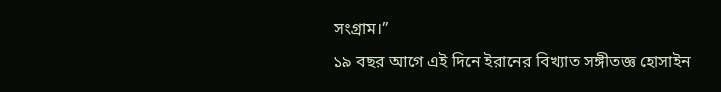সংগ্রাম।”
১৯ বছর আগে এই দিনে ইরানের বিখ্যাত সঙ্গীতজ্ঞ হোসাইন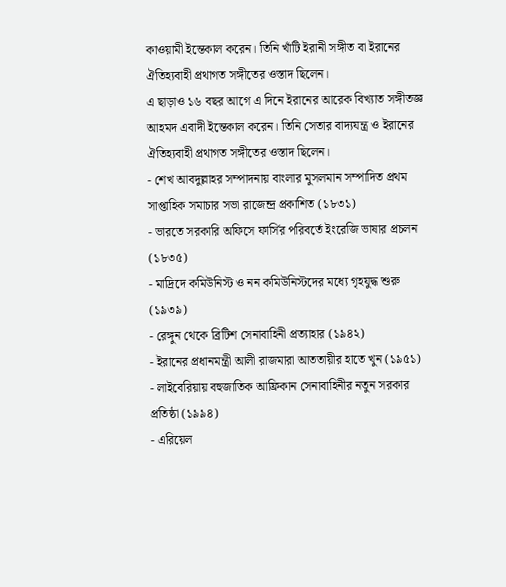কাওয়ামী ইন্তেকাল করেন। তিনি খাঁটি ইরানী সঙ্গীত বা ইরানের ঐতিহ্যবাহী প্রথাগত সঙ্গীতের ওস্তাদ ছিলেন।
এ ছাড়াও ১৬ বছর আগে এ দিনে ইরানের আরেক বিখ্যাত সঙ্গীতজ্ঞ আহমদ এবাদী ইন্তেকাল করেন। তিনি সেতার বাদ্যযন্ত্র ও ইরানের ঐতিহ্যবাহী প্রথাগত সঙ্গীতের ওস্তাদ ছিলেন।
- শেখ আবদুল্লাহর সম্পাদনায় বাংলার মুসলমান সম্পাদিত প্রথম সাপ্তাহিক সমাচার সভা রাজেন্দ্র প্রকাশিত (১৮৩১)
- ভারতে সরকারি অফিসে ফার্সির পরিবর্তে ইংরেজি ভাষার প্রচলন (১৮৩৫)
- মাদ্রিদে কমিউনিস্ট ও নন কমিউনিস্টদের মধ্যে গৃহযুদ্ধ শুরু (১৯৩৯)
- রেঙ্গুন থেকে ব্রিটিশ সেনাবাহিনী প্রত্যাহার (১৯৪২)
- ইরানের প্রধানমন্ত্রী আলী রাজমারা আততায়ীর হাতে খুন (১৯৫১)
- লাইবেরিয়ায় বহুজাতিক আফ্রিকান সেনাবাহিনীর নতুন সরকার প্রতিষ্ঠা (১৯৯৪)
- এরিয়েল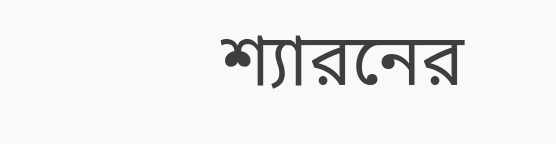শ্যারনের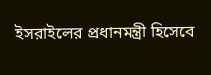ইসরাইলের প্রধানমন্ত্রী হিসেবে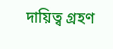দায়িত্ব গ্রহণ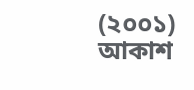(২০০১)
আকাশ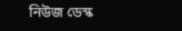নিউজ ডেস্ক